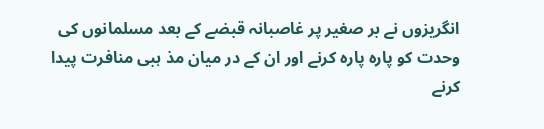انگریزوں نے بر صغیر پر غاصبانہ قبضے کے بعد مسلمانوں کی وحدت کو پارہ پارہ کرنے اور ان کے در میان مذ ہبی منافرت پیدا کرنے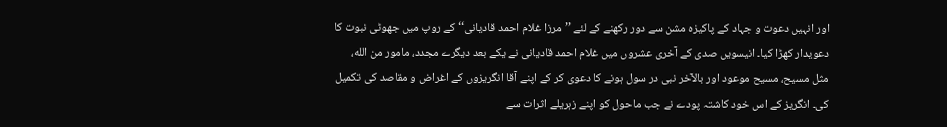اور انہیں دعوت و جہاد کے پاکیزہ مشن سے دور رکھنے کے لئے ’’مرزا غلام احمد قادیانی‘‘ کے روپ میں جھوٹی نبوت کا دعویدار کھڑا کیا۔ انیسویں صدی کے آخری عشروں میں غلام احمد قادیانی نے یکے بعد دیگرے مجدد، مامور من الله، مثل مسیح، مسیح موعود اور بالآخر نبی در سول ہونے کا دعوی کر کے اپنے آقا انگریزوں کے اغراض و مقاصد کی تکمیل کی۔ انگریز کے اس خود کاشتہ پودے نے جب ماحول کو اپنے زہریلے اثرات سے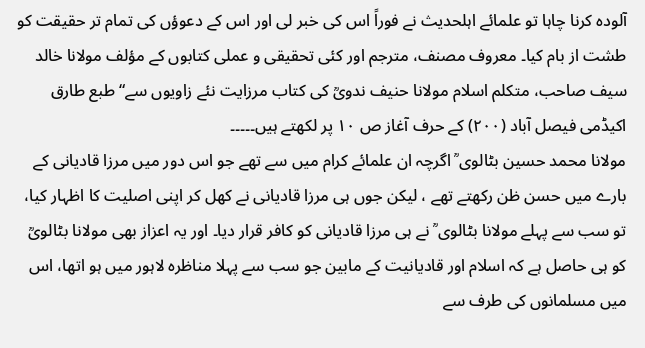آلودہ کرنا چاہا تو علمائے اہلحدیث نے فوراً اس کی خبر لی اور اس کے دعوؤں کی تمام تر حقیقت کو طشت از بام کیا۔ معروف مصنف، مترجم اور کئی تحقیقی و عملی کتابوں کے مؤلف مولانا خالد سیف صاحب، متکلم اسلام مولانا حنیف ندویؒ کی کتاب مرزایت نئے زاویوں سے“ طبع طارق اکیڈمی فیصل آباد (۲۰۰) کے حرف آغاز ص ۱۰ پر لکھتے ہیں۔۔۔۔۔
مولانا محمد حسین بٹالوی ؒ اگرچہ ان علمائے کرام میں سے تھے جو اس دور میں مرزا قادیانی کے بارے میں حسن ظن رکھتے تھے ، لیکن جوں ہی مرزا قادیانی نے کھل کر اپنی اصلیت کا اظہار کیا، تو سب سے پہلے مولانا بٹالوی ؒ نے ہی مرزا قادیانی کو کافر قرار دیا۔ اور یہ اعزاز بھی مولانا بٹالویؒ کو ہی حاصل ہے کہ اسلام اور قادیانیت کے مابین جو سب سے پہلا مناظرہ لاہور میں ہو اتھا، اس میں مسلمانوں کی طرف سے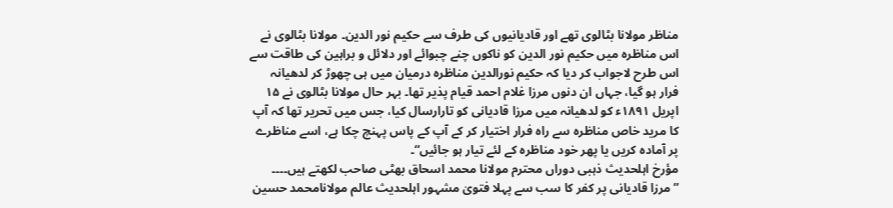مناظر مولانا بٹالوی تھے اور قادیانیوں کی طرف سے حکیم نور الدین۔ مولانا بٹالوی نے اس مناظرہ میں حکیم نور الدین کو ناکوں چنے چبوائے اور دلائل و براہین کی طاقت سے اس طرح لاجواب کر دیا کہ حکیم نورالدین مناظرہ درمیان میں ہی چھوڑ کر لدھیانہ فرار ہو گیا، جہاں ان دنوں مرزا غلام احمد قیام پذیر تھا۔ بہر حال مولانا بٹالوی نے ۱۵ اپریل ۱۸۹۱ء کو لدھیانہ میں مرزا قادیانی کو تارارسال کیا، جس میں تحریر تھا کہ آپ کا مرید خاص مناظرہ سے راہ فرار اختیار کر کے آپ کے پاس پہنچ چکا ہے، اسے مناظرے پر آمادہ کریں یا پھر خود مناظرہ کے لئے تیار ہو جائیں“۔
مؤرخ اہلحدیث ذہبی دوراں محترم مولانا محمد اسحاق بھٹی صاحب لکھتے ہیں۔۔۔۔
”مرزا قادیانی پر کفر کا سب سے پہلا فتویٰ مشہور اہلحدیث عالم مولانامحمد حسین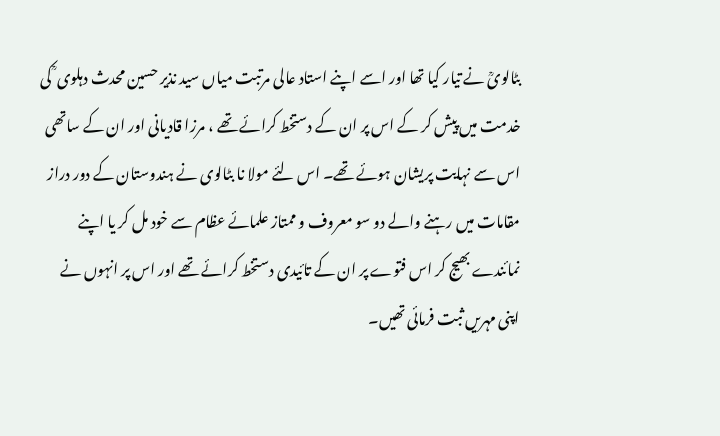بٹالویؒ نے تیار کیا تھا اور اسے اپنے استاد عالی مرتبت میاں سید نذیر حسین محدث دہلوی ؒ کی خدمت میں پیش کر کے اس پر ان کے دستخط کرائے تھے ، مرزا قادیانی اور ان کے ساتھی اس سے نہایت پریشان ہوئے تھے۔ اس لئے مولا نا بٹالوی نے ہندوستان کے دور دراز مقامات میں رہنے والے دو سو معروف و ممتاز علمائے عظام سے خود مل کر یا اپنے نمائندے بھیج کر اس فتوے پر ان کے تائیدی دستخط کرائے تھے اور اس پر انہوں نے اپنی مہریں ثبت فرمائی تھیں۔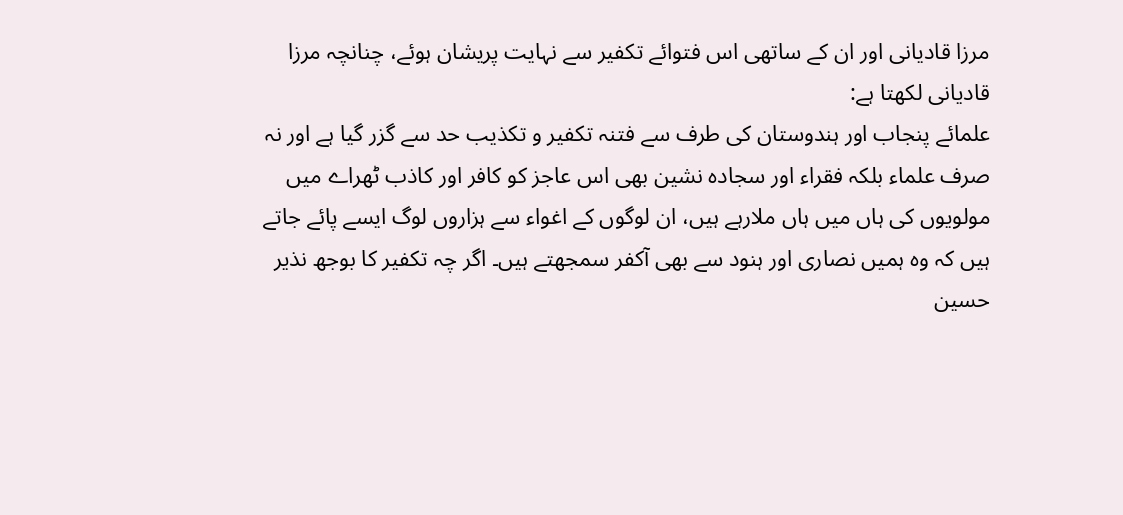مرزا قادیانی اور ان کے ساتھی اس فتوائے تکفیر سے نہایت پریشان ہوئے، چنانچہ مرزا قادیانی لکھتا ہے:
علمائے پنجاب اور ہندوستان کی طرف سے فتنہ تکفیر و تکذیب حد سے گزر گیا ہے اور نہ صرف علماء بلکہ فقراء اور سجادہ نشین بھی اس عاجز کو کافر اور کاذب ٹھراے میں مولویوں کی ہاں میں ہاں ملارہے ہیں، ان لوگوں کے اغواء سے ہزاروں لوگ ایسے پائے جاتے ہیں کہ وہ ہمیں نصاری اور ہنود سے بھی آکفر سمجھتے ہیں۔ اگر چہ تکفیر کا بوجھ نذیر حسین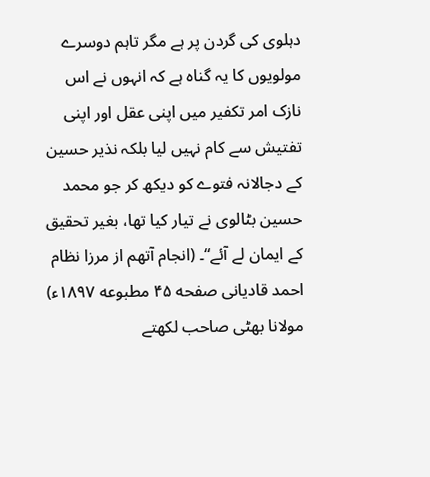دہلوی کی گردن پر ہے مگر تاہم دوسرے مولویوں کا یہ گناہ ہے کہ انہوں نے اس نازک امر تکفیر میں اپنی عقل اور اپنی تفتیش سے کام نہیں لیا بلکہ نذیر حسین کے دجالانہ فتوے کو دیکھ کر جو محمد حسین بٹالوی نے تیار کیا تھا، بغیر تحقیق کے ایمان لے آئے“۔ (انجام آتھم از مرزا نظام احمد قادیانی صفحه ۴۵ مطبوعه ۱۸۹۷ء)
مولانا بھٹی صاحب لکھتے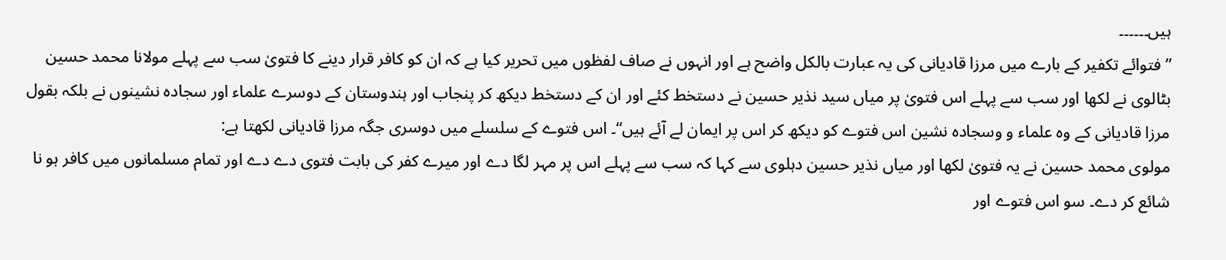ہیں۔۔۔۔۔۔
” فتوائے تکفیر کے بارے میں مرزا قادیانی کی یہ عبارت بالکل واضح ہے اور انہوں نے صاف لفظوں میں تحریر کیا ہے کہ ان کو کافر قرار دینے کا فتویٰ سب سے پہلے مولانا محمد حسین بٹالوی نے لکھا اور سب سے پہلے اس فتویٰ پر میاں سید نذیر حسین نے دستخط کئے اور ان کے دستخط دیکھ کر پنجاب اور ہندوستان کے دوسرے علماء اور سجادہ نشینوں نے بلکہ بقول مرزا قادیانی کے وہ علماء و وسجاده نشین اس فتوے کو دیکھ کر اس پر ایمان لے آئے ہیں“۔ اس فتوے کے سلسلے میں دوسری جگہ مرزا قادیانی لکھتا ہے:
مولوی محمد حسین نے یہ فتویٰ لکھا اور میاں نذیر حسین دہلوی سے کہا کہ سب سے پہلے اس پر مہر لگا دے اور میرے کفر کی بابت فتوی دے دے اور تمام مسلمانوں میں کافر ہو نا شائع کر دے۔ سو اس فتوے اور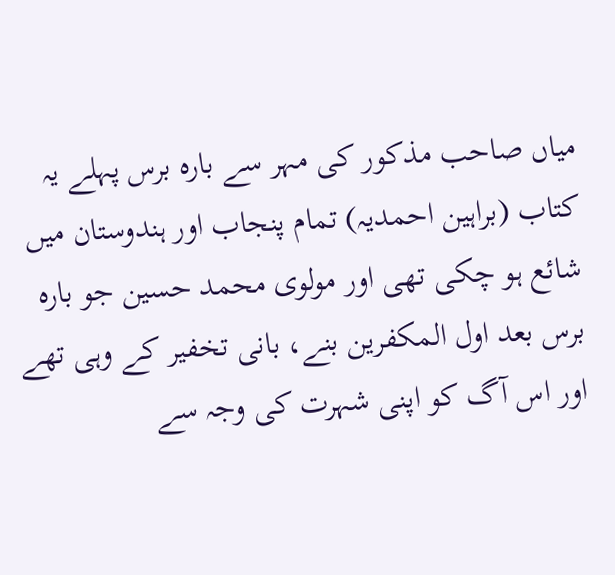میاں صاحب مذکور کی مہر سے بارہ برس پہلے یہ کتاب (براہین احمدیہ) تمام پنجاب اور ہندوستان میں شائع ہو چکی تھی اور مولوی محمد حسین جو بارہ برس بعد اول المکفرین بنے، بانی تخفیر کے وہی تھے اور اس آگ کو اپنی شہرت کی وجہ سے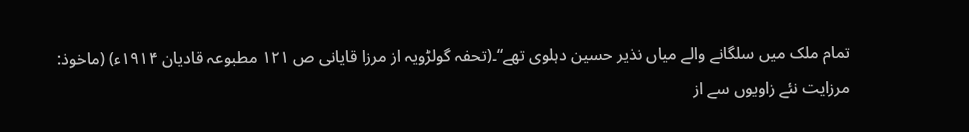تمام ملک میں سلگانے والے میاں نذیر حسین دہلوی تھے“۔(تحفہ گولڑویہ از مرزا قایانی ص ۱۲۱ مطبوعہ قادیان ۱۹۱۴ء) (ماخوذ: مرزایت نئے زاویوں سے از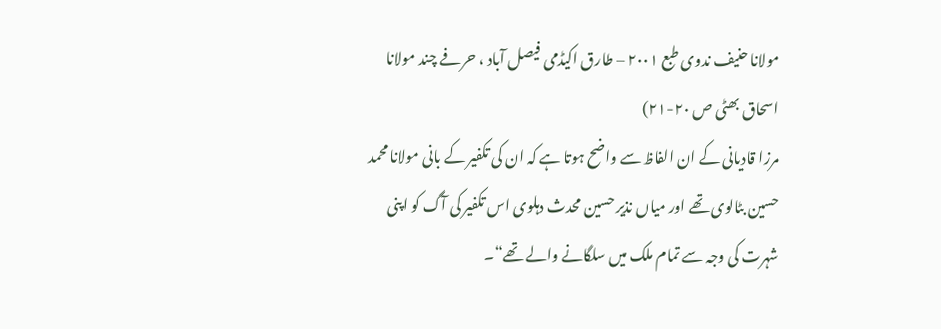مولانا حنیف ندوی طبع ۲۰۰۱ – طارق اکیڈمی فیصل آباد ، حرفے چند مولانا اسحاق بھٹی ص ۲۰-۲۱)
مرزا قادیانی کے ان الفاظ سے واضح ہوتا ہے کہ ان کی تکفیر کے بانی مولانا محمد حسین بٹالوی تھے اور میاں نذیر حسین محدث دہلوی اس تکفیر کی آگ کو اپنی شہرت کی وجہ سے تمام ملک میں سلگانے والے تھے“۔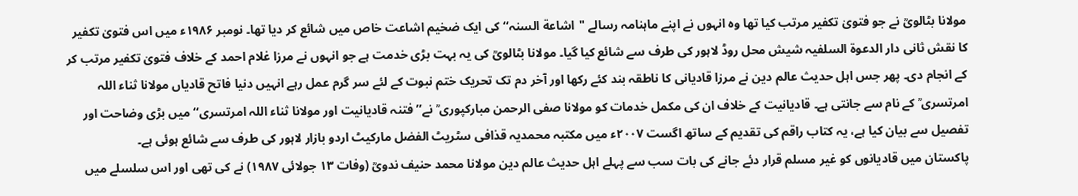مولانا بٹالویؒ نے جو فتویٰ تکفیر مرتب کیا تھا وہ انہوں نے اپنے ماہنامہ رسالے "اشاعة السنہ‘‘ کی ایک ضخیم اشاعت خاص میں شائع کر دیا تھا۔ نومبر ۱۹۸۶ء میں اس فتویٰ تکفیر کا نقش ثانی دار الدعوة السلفیہ شیش محل روڈ لاہور کی طرف سے شائع کیا گیا۔ مولانا بٹالویؒ کی یہ بہت بڑی خدمت ہے جو انہوں نے مرزا غلام احمد کے خلاف فتویٰ تکفیر مرتب کر کے انجام دی۔ پھر جس اہل حدیث عالم دین نے مرزا قادیانی کا ناطقہ بند کئے رکھا اور آخر دم تک تحریک ختم نبوت کے لئے سر گرم عمل رہے انہیں دنیا فاتح قادیاں مولانا ثناء اللہ امرتسری ؒ کے نام سے جانتی ہے۔ قادیانیت کے خلاف ان کی مکمل خدمات کو مولانا صفی الرحمن مبارکپوری ؒ نے’’ فتنہ قادیانیت اور مولانا ثناء اللہ امرتسری‘‘ میں بڑی وضاحت اور تفصیل سے بیان کیا ہے، یہ کتاب راقم کی تقدیم کے ساتھ اگست ۲۰۰۷ء میں مکتبہ محمدیہ قذافی سٹریٹ الفضل مارکیٹ اردو بازار لاہور کی طرف سے شائع ہوئی ہے۔
پاکستان میں قادیانوں کو غیر مسلم قرار دئے جانے کی بات سب سے پہلے اہل حدیث عالم دین مولانا محمد حنیف ندویؒ (وفات ۱۳ جولائی ۱۹۸۷) نے کی تھی اور اس سلسلے میں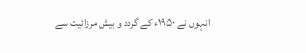انہوں نے ۱۹۵۰ء کے گردد و بیش مرزائیت سے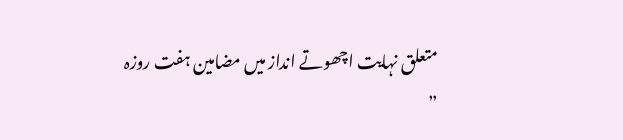متعلق نہایت اچھوتے انداز میں مضامین ہفت روزہ ”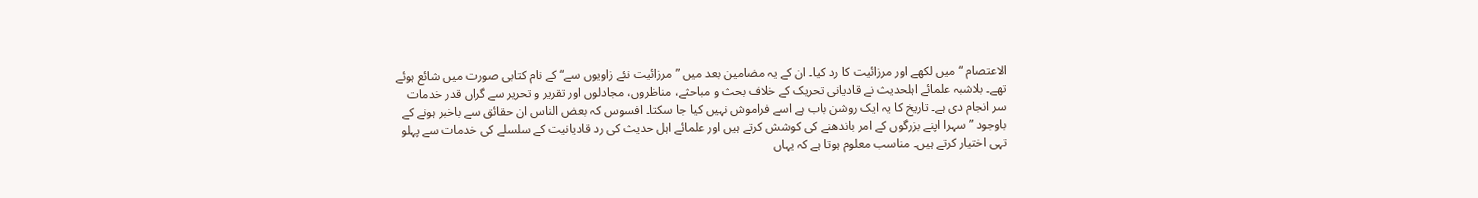الاعتصام “ میں لکھے اور مرزائیت کا رد کیا۔ ان کے یہ مضامین بعد میں ” مرزائیت نئے زاویوں سے“ کے نام کتابی صورت میں شائع ہوئے تھے۔ بلاشبہ علمائے اہلحدیث نے قادیانی تحریک کے خلاف بحث و مباحثے، مناظروں، مجادلوں اور تقریر و تحریر سے گراں قدر خدمات سر انجام دی ہے۔ تاریخ کا یہ ایک روشن باب ہے اسے فراموش نہیں کیا جا سکتا۔ افسوس کہ بعض الناس ان حقائق سے باخبر ہونے کے باوجود ” سہرا اپنے بزرگوں کے امر باندھنے کی کوشش کرتے ہیں اور علمائے اہل حدیث کی رد قادیانیت کے سلسلے کی خدمات سے پہلو تہی اختیار کرتے ہیں۔ مناسب معلوم ہوتا ہے کہ یہاں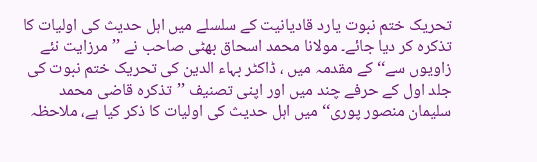تحریک ختم نبوت یارد قادیانیت کے سلسلے میں اہل حدیث کی اولیات کا تذکرہ کر دیا جائے۔ مولانا محمد اسحاق بھٹی صاحب نے ’’مرزایت نئے زاویوں سے‘‘ کے مقدمہ میں ، ڈاکٹر بہاء الدین کی تحریک ختم نبوت کی جلد اول کے حرفے چند میں اور اپنی تصنیف ’’تذکرہ قاضی محمد سلیمان منصور پوری‘‘ میں اہل حدیث کی اولیات کا ذکر کیا ہے، ملاحظہ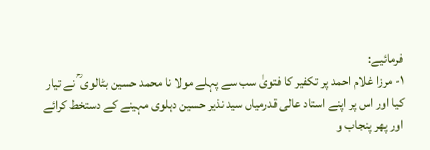فرمائیے:
۱- مرزا غلام احمد پر تکفیر کا فتویٰ سب سے پہلے مولا نا محمد حسین بٹالوی ؒ نے تیار کیا اور اس پر اپنے استاد عالی قدرمیاں سید نذیر حسین دہلوی مہینے کے دستخط کرائے اور پھر پنجاب و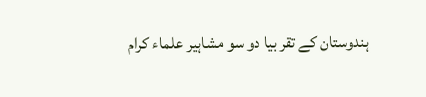ہندوستان کے تقر بیا دو سو مشاہیر علماء کرام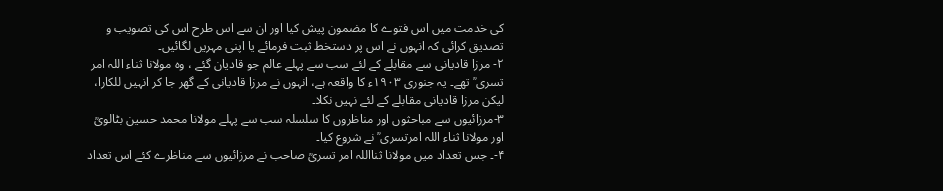کی خدمت میں اس فتوے کا مضمون پیش کیا اور ان سے اس طرح اس کی تصویب و تصدیق کرائی کہ انہوں نے اس پر دستخط ثبت فرمائے یا اپنی مہریں لگائیں۔
۲- مرزا قادیانی سے مقابلے کے لئے سب سے پہلے عالم جو قادیان گئے ، وہ مولانا ثناء اللہ امر تسری ؒ تھے۔ یہ جنوری ۱۹۰۳ء کا واقعہ ہے، انہوں نے مرزا قادیانی کے گھر جا کر انہیں للکارا، لیکن مرزا قادیانی مقابلے کے لئے نہیں نکلا۔
۳-مرزائیوں سے مباحثوں اور مناظروں کا سلسلہ سب سے پہلے مولانا محمد حسین بٹالویؒ اور مولانا ثناء اللہ امرتسری ؒ نے شروع کیا۔
۴-۔ جس تعداد میں مولانا ثنااللہ امر تسریؒ صاحب نے مرزائیوں سے مناظرے کئے اس تعداد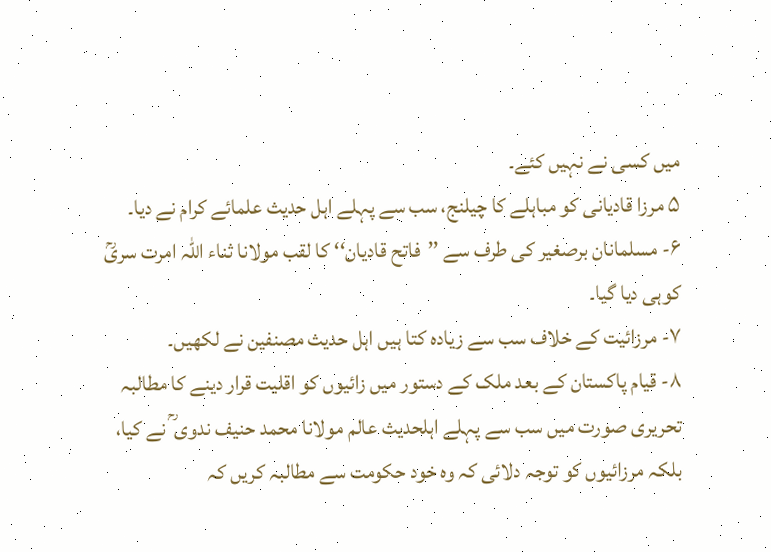میں کسی نے نہیں کئے۔
۵ مرزا قادیانی کو مباہلے کا چیلنج، سب سے پہلے اہل حدیث علمائے کرام نے دیا۔
۶- مسلمانان برصغیر کی طرف سے ’’فاتح قادیان‘‘ کا لقب مولانا ثناء اللہ امرت سریؒ کوہی دیا گیا۔
۷- مرزائیت کے خلاف سب سے زیادہ کتا ہیں اہل حدیث مصنفین نے لکھیں۔
۸- قیام پاکستان کے بعد ملک کے دستور میں زائیوں کو اقلیت قرار دینے کا مطالبہ تحریری صورت میں سب سے پہلے اہلحدیث عالم مولانا محمد حنیف ندوی ؒ نے کیا، بلکہ مرزائیوں کو توجہ دلائی کہ وہ خود حکومت سے مطالبہ کریں کہ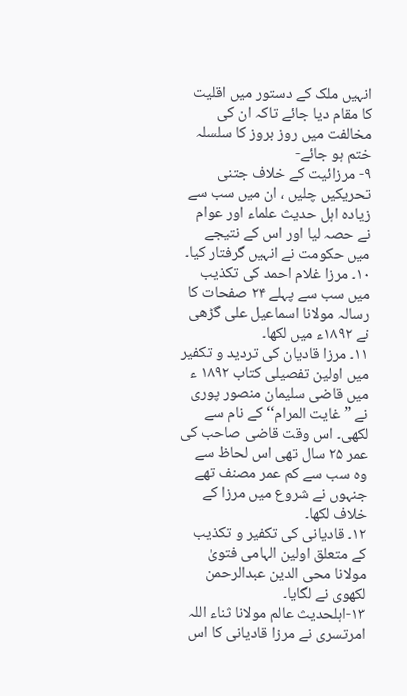انہیں ملک کے دستور میں اقلیت کا مقام دیا جائے تاکہ ان کی مخالفت میں روز بروز کا سلسلہ ختم ہو جائے-
۹- مرزائیت کے خلاف جتنی تحریکیں چلیں ، ان میں سب سے زیادہ اہل حدیث علماء اور عوام نے حصہ لیا اور اس کے نتیجے میں حکومت نے انہیں گرفتار کیا۔
۱۰۔ مرزا غلام احمد کی تکذیب میں سب سے پہلے ۲۴ صفحات کا رسالہ مولانا اسماعیل علی گڑھی نے ۱۸۹۲ء میں لکھا۔
۱۱۔ مرزا قادیان کی تردید و تکفیر میں اولین تفصیلی کتاب ۱۸۹۲ ء میں قاضی سلیمان منصور پوری نے ” غایت المرام‘‘ کے نام سے لکھی۔ اس وقت قاضی صاحب کی عمر ۲۵ سال تھی اس لحاظ سے وہ سب سے کم عمر مصنف تھے جنہوں نے شروع میں مرزا کے خلاف لکھا۔
۱۲۔ قادیانی کی تکفیر و تکذیب کے متعلق اولین الہامی فتویٰ مولانا محی الدین عبدالرحمن لکھوی نے لگایا۔
۱۳-اہلحدیث عالم مولانا ثناء اللہ امرتسری نے مرزا قادیانی کا اس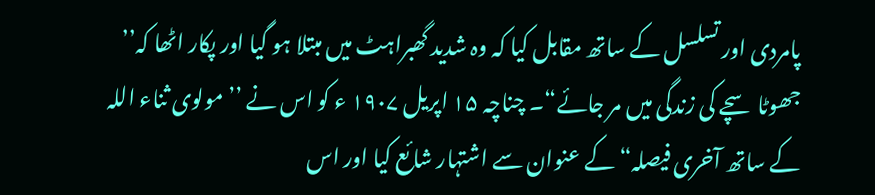پامردی اور تسلسل کے ساتھ مقابل کیا کہ وہ شدید گھبراہٹ میں مبتلا ہو گیا اور پکار اٹھا کہ’’ جھوٹا سچے کی زندگی میں مر جائے“۔ چناچہ ۱۵ اپریل ۱۹۰۷ ء کو اس نے ’’مولوی ثناء اللہ کے ساتھ آخری فیصلہ“ کے عنوان سے اشتہار شائع کیا اور اس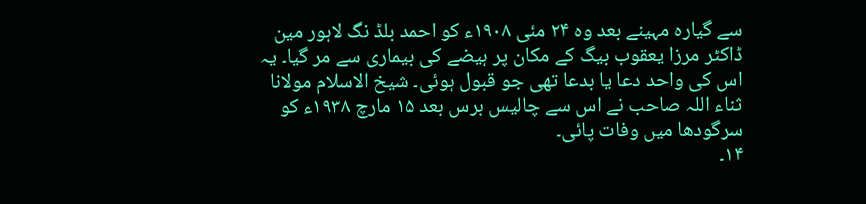سے گیارہ مہینے بعد وہ ۲۴ مئی ۱۹۰۸ء کو احمد بلڈ نگ لاہور مین ڈاکٹر مرزا یعقوب بیگ کے مکان پر ہیضے کی بیماری سے مر گیا۔ یہ اس کی واحد دعا یا بدعا تھی جو قبول ہوئی۔ شیخ الاسلام مولانا ثناء اللہ صاحب نے اس سے چالیس برس بعد ۱۵ مارچ ۱۹۳۸ء کو سرگودھا میں وفات پائی۔
۱۴۔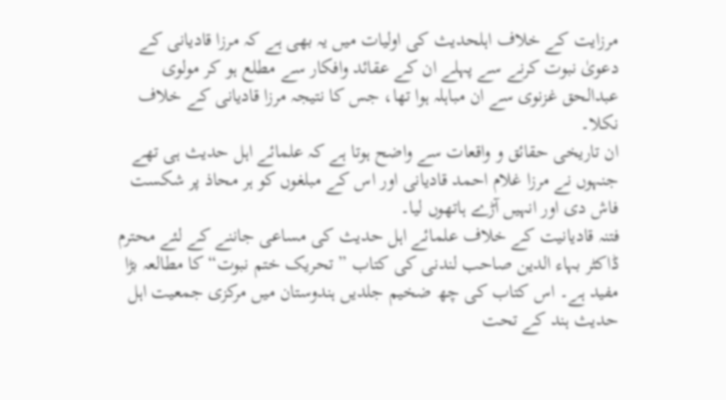مرزایت کے خلاف اہلحدیث کی اولیات میں یہ بھی ہے کہ مرزا قادیانی کے دعویٰ نبوت کرنے سے پہلے ان کے عقائد وافکار سے مطلع ہو کر مولوی عبدالحق غزنوی سے ان مباہلہ ہوا تھا، جس کا نتیجہ مرزا قادیانی کے خلاف نکلا۔
ان تاریخی حقائق و واقعات سے واضح ہوتا ہے کہ علمائے اہل حدیث ہی تھے جنہوں نے مرزا غلام احمد قادیانی اور اس کے مبلغوں کو ہر محاذ پر شکست فاش دی اور انہیں آڑے ہاتھوں لیا۔
فتنہ قادیانیت کے خلاف علمائے اہل حدیث کی مساعی جاننے کے لئے محترم ڈاکٹر بہاء الدین صاحب لندنی کی کتاب ” تحریک ختم نبوت“ کا مطالعہ بڑا مفید ہے۔ اس کتاب کی چھ ضخیم جلدیں ہندوستان میں مرکزی جمعیت اہل حدیث ہند کے تحت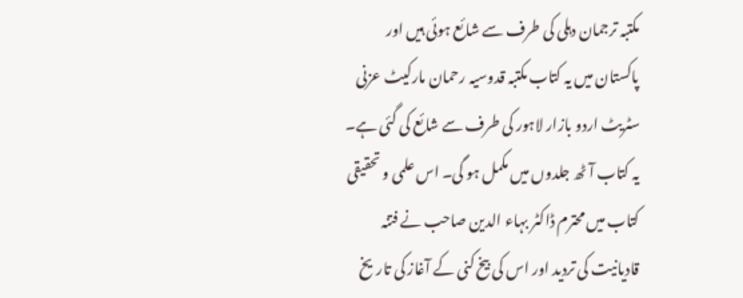مکتبہ ترجمان دہلی کی طرف سے شائع ہوئی ہیں اور پاکستان میں یہ کتاب مکتبہ قدوسیہ رحمان مارکیٹ عزنی سٹریٹ اردو بازار لاہور کی طرف سے شائع کی گئی ہے۔ یہ کتاب آٹھ جلدوں میں مکمل ہو گی۔ اس علمی و تحقیقی کتاب میں محترم ڈاکٹر بہاء الدین صاحب نے فتنہ قادیانیت کی تردید اور اس کی بیخ کنی کے آغاز کی تاریخ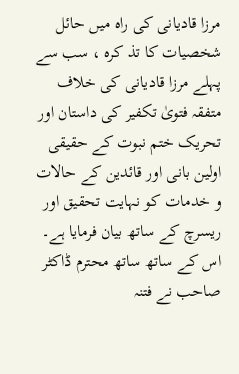مرزا قادیانی کی راہ میں حائل شخصیات کا تذ کرہ ، سب سے پہلے مرزا قادیانی کی خلاف متفقہ فتویٰ تکفیر کی داستان اور تحریک ختم نبوت کے حقیقی اولین بانی اور قائدین کے حالات و خدمات کو نہایت تحقیق اور ریسرچ کے ساتھ بیان فرمایا ہے۔ اس کے ساتھ ساتھ محترم ڈاکٹر صاحب نے فتنہ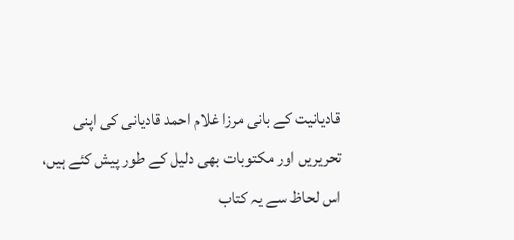قادیانیت کے بانی مرزا غلام احمد قادیانی کی اپنی تحریریں اور مکتوبات بھی دلیل کے طور پیش کئے ہیں، اس لحاظ سے یہ کتاب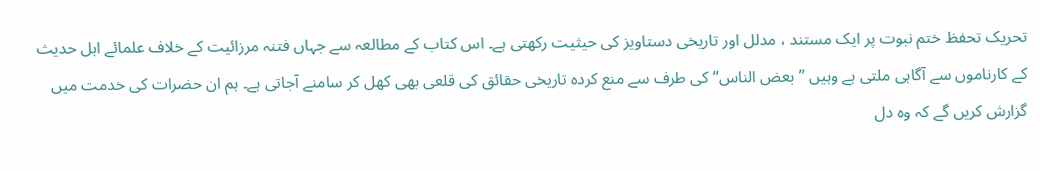تحریک تحفظ ختم نبوت پر ایک مستند ، مدلل اور تاریخی دستاویز کی حیثیت رکھتی ہے۔ اس کتاب کے مطالعہ سے جہاں فتنہ مرزائیت کے خلاف علمائے اہل حدیث کے کارناموں سے آگاہی ملتی ہے وہیں ” بعض الناس“ کی طرف سے منع کردہ تاریخی حقائق کی قلعی بھی کھل کر سامنے آجاتی ہے۔ ہم ان حضرات کی خدمت میں گزارش کریں گے کہ وہ دل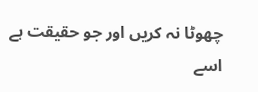چھوٹا نہ کریں اور جو حقیقت ہے اسے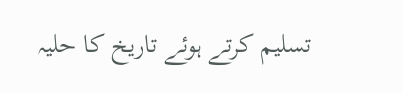تسلیم کرتے ہوئے تاریخ کا حلیہ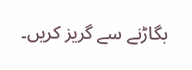بگاڑنے سے گریز کریں۔